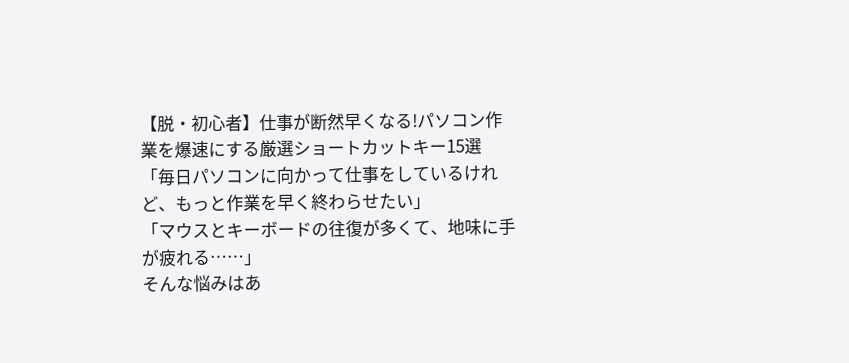【脱・初心者】仕事が断然早くなる!パソコン作業を爆速にする厳選ショートカットキー15選
「毎日パソコンに向かって仕事をしているけれど、もっと作業を早く終わらせたい」
「マウスとキーボードの往復が多くて、地味に手が疲れる……」
そんな悩みはあ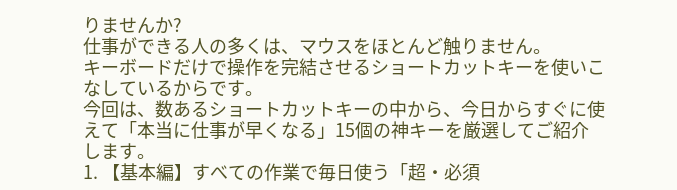りませんか?
仕事ができる人の多くは、マウスをほとんど触りません。
キーボードだけで操作を完結させるショートカットキーを使いこなしているからです。
今回は、数あるショートカットキーの中から、今日からすぐに使えて「本当に仕事が早くなる」15個の神キーを厳選してご紹介します。
1. 【基本編】すべての作業で毎日使う「超・必須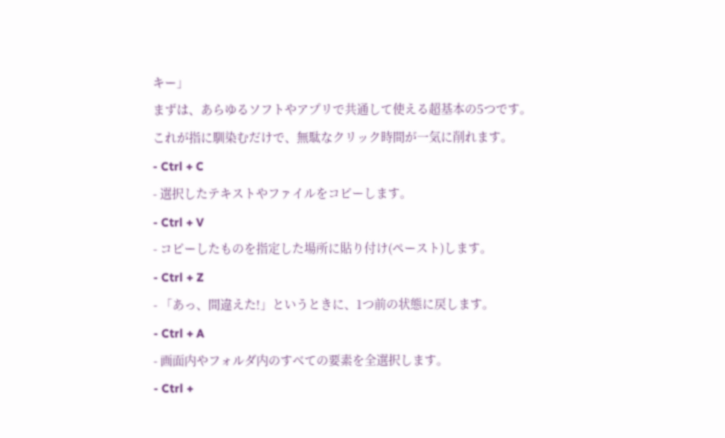キー」
まずは、あらゆるソフトやアプリで共通して使える超基本の5つです。これが指に馴染むだけで、無駄なクリック時間が一気に削れます。
- Ctrl + C
- 選択したテキストやファイルをコピーします。
- Ctrl + V
- コピーしたものを指定した場所に貼り付け(ペースト)します。
- Ctrl + Z
- 「あっ、間違えた!」というときに、1つ前の状態に戻します。
- Ctrl + A
- 画面内やフォルダ内のすべての要素を全選択します。
- Ctrl +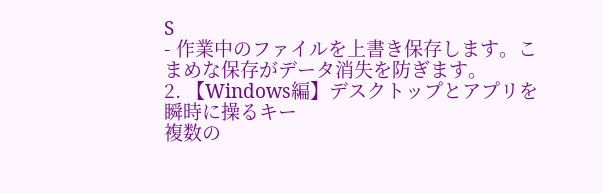S
- 作業中のファイルを上書き保存します。こまめな保存がデータ消失を防ぎます。
2. 【Windows編】デスクトップとアプリを瞬時に操るキー
複数の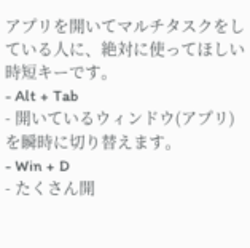アプリを開いてマルチタスクをしている人に、絶対に使ってほしい時短キーです。
- Alt + Tab
- 開いているウィンドウ(アプリ)を瞬時に切り替えます。
- Win + D
- たくさん開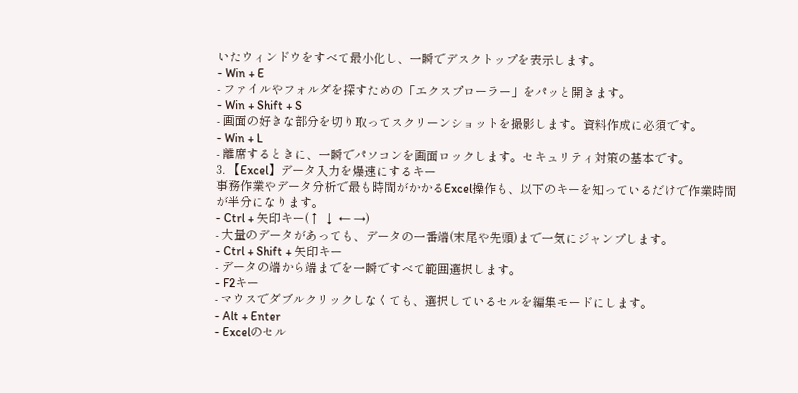いたウィンドウをすべて最小化し、一瞬でデスクトップを表示します。
- Win + E
- ファイルやフォルダを探すための「エクスプローラー」をパッと開きます。
- Win + Shift + S
- 画面の好きな部分を切り取ってスクリーンショットを撮影します。資料作成に必須です。
- Win + L
- 離席するときに、一瞬でパソコンを画面ロックします。セキュリティ対策の基本です。
3. 【Excel】データ入力を爆速にするキー
事務作業やデータ分析で最も時間がかかるExcel操作も、以下のキーを知っているだけで作業時間が半分になります。
- Ctrl + 矢印キー(↑ ↓ ← →)
- 大量のデータがあっても、データの一番端(末尾や先頭)まで一気にジャンプします。
- Ctrl + Shift + 矢印キー
- データの端から端までを一瞬ですべて範囲選択します。
- F2キー
- マウスでダブルクリックしなくても、選択しているセルを編集モードにします。
- Alt + Enter
- Excelのセル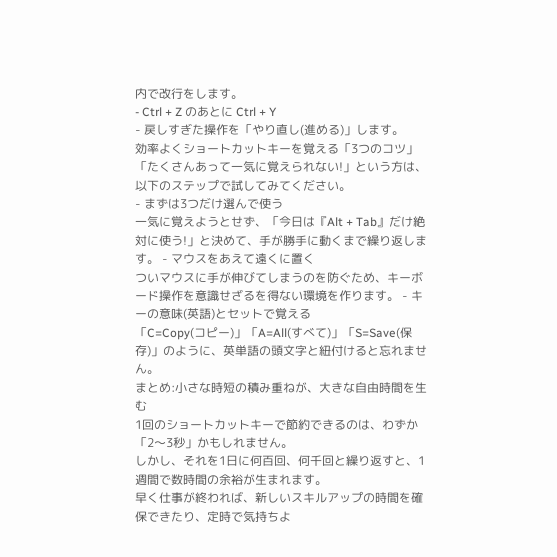内で改行をします。
- Ctrl + Z のあとに Ctrl + Y
- 戻しすぎた操作を「やり直し(進める)」します。
効率よくショートカットキーを覚える「3つのコツ」
「たくさんあって一気に覚えられない!」という方は、以下のステップで試してみてください。
- まずは3つだけ選んで使う
一気に覚えようとせず、「今日は『Alt + Tab』だけ絶対に使う!」と決めて、手が勝手に動くまで繰り返します。 - マウスをあえて遠くに置く
ついマウスに手が伸びてしまうのを防ぐため、キーボード操作を意識せざるを得ない環境を作ります。 - キーの意味(英語)とセットで覚える
「C=Copy(コピー)」「A=All(すべて)」「S=Save(保存)」のように、英単語の頭文字と紐付けると忘れません。
まとめ:小さな時短の積み重ねが、大きな自由時間を生む
1回のショートカットキーで節約できるのは、わずか「2〜3秒」かもしれません。
しかし、それを1日に何百回、何千回と繰り返すと、1週間で数時間の余裕が生まれます。
早く仕事が終われば、新しいスキルアップの時間を確保できたり、定時で気持ちよ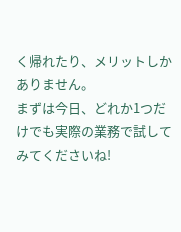く帰れたり、メリットしかありません。
まずは今日、どれか1つだけでも実際の業務で試してみてくださいね!